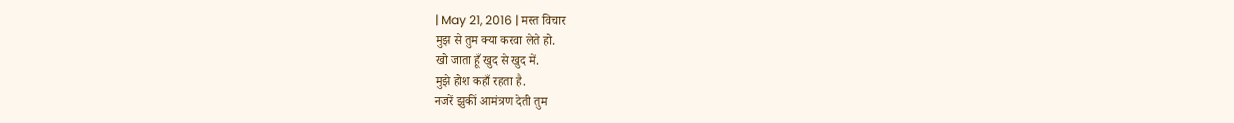| May 21, 2016 | मस्त विचार
मुझ से तुम क्या करवा लेते हो.
खो जाता हूँ खुद से खुद में.
मुझे होश कहाँ रहता है.
नजरें झुकीं आमंत्रण देती तुम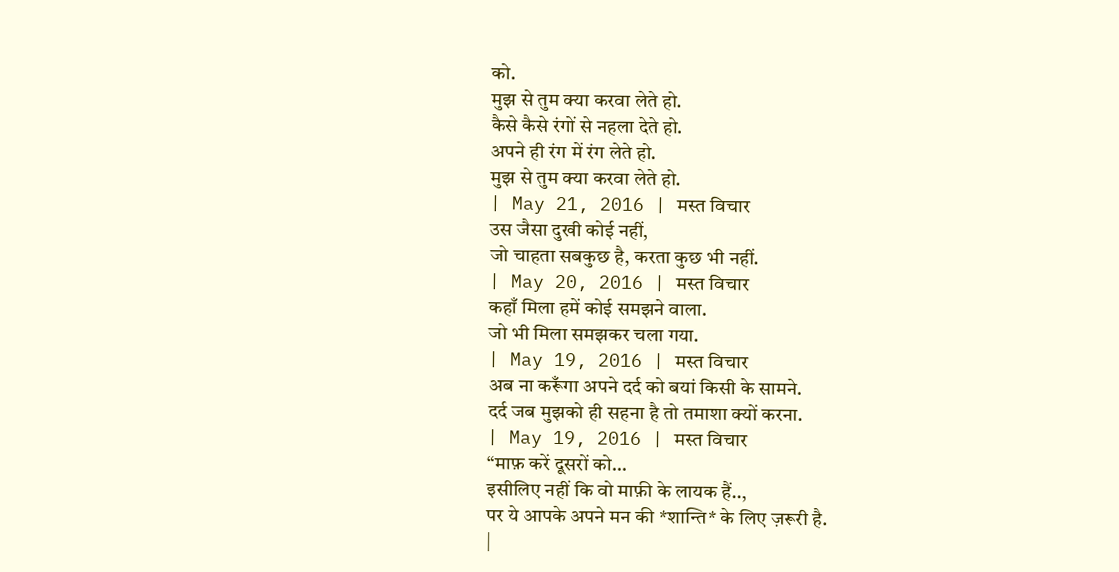को.
मुझ से तुम क्या करवा लेते हो.
कैसे कैसे रंगों से नहला देते हो.
अपने ही रंग में रंग लेते हो.
मुझ से तुम क्या करवा लेते हो.
| May 21, 2016 | मस्त विचार
उस जैसा दुखी कोई नहीं,
जो चाहता सबकुछ है, करता कुछ भी नहीं.
| May 20, 2016 | मस्त विचार
कहाँ मिला हमें कोई समझने वाला.
जो भी मिला समझकर चला गया.
| May 19, 2016 | मस्त विचार
अब ना करूँगा अपने दर्द को बयां किसी के सामने.
दर्द जब मुझको ही सहना है तो तमाशा क्यों करना.
| May 19, 2016 | मस्त विचार
“माफ़ करें दूसरों को…
इसीलिए नहीं कि वो माफ़ी के लायक हैं..,
पर ये आपके अपने मन की *शान्ति* के लिए ज़रूरी है.
|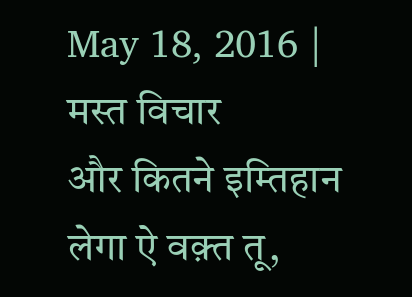May 18, 2016 | मस्त विचार
और कितने इम्तिहान लेगा ऐ वक़्त तू,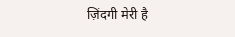ज़िंदगी मेरी है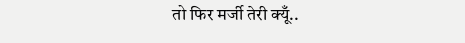तो फिर मर्जी तेरी क्यूँ..